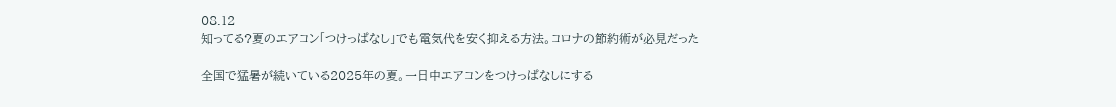08.12
知ってる?夏のエアコン「つけっぱなし」でも電気代を安く抑える方法。コロナの節約術が必見だった

全国で猛暑が続いている2025年の夏。一日中エアコンをつけっぱなしにする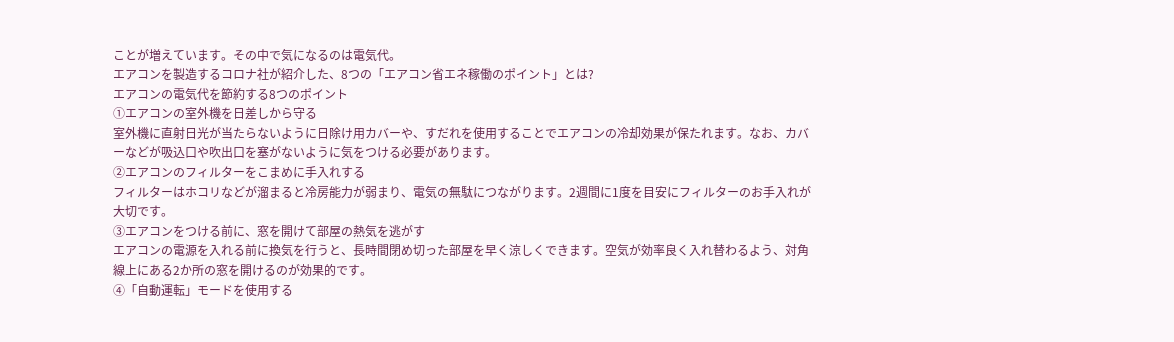ことが増えています。その中で気になるのは電気代。
エアコンを製造するコロナ社が紹介した、8つの「エアコン省エネ稼働のポイント」とは?
エアコンの電気代を節約する8つのポイント
①エアコンの室外機を日差しから守る
室外機に直射日光が当たらないように日除け用カバーや、すだれを使用することでエアコンの冷却効果が保たれます。なお、カバーなどが吸込口や吹出口を塞がないように気をつける必要があります。
②エアコンのフィルターをこまめに手入れする
フィルターはホコリなどが溜まると冷房能力が弱まり、電気の無駄につながります。2週間に1度を目安にフィルターのお手入れが大切です。
③エアコンをつける前に、窓を開けて部屋の熱気を逃がす
エアコンの電源を入れる前に換気を行うと、長時間閉め切った部屋を早く涼しくできます。空気が効率良く入れ替わるよう、対角線上にある2か所の窓を開けるのが効果的です。
④「自動運転」モードを使用する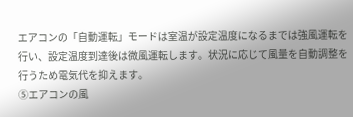エアコンの「自動運転」モードは室温が設定温度になるまでは強風運転を行い、設定温度到達後は微風運転します。状況に応じて風量を自動調整を行うため電気代を抑えます。
⑤エアコンの風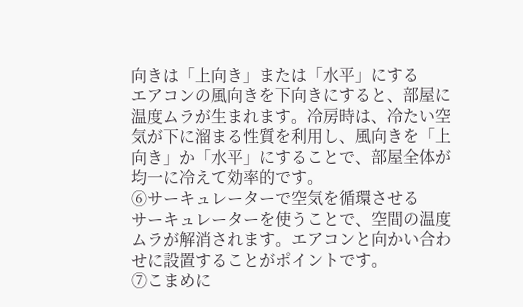向きは「上向き」または「水平」にする
エアコンの風向きを下向きにすると、部屋に温度ムラが生まれます。冷房時は、冷たい空気が下に溜まる性質を利用し、風向きを「上向き」か「水平」にすることで、部屋全体が均一に冷えて効率的です。
⑥サーキュレーターで空気を循環させる
サーキュレーターを使うことで、空間の温度ムラが解消されます。エアコンと向かい合わせに設置することがポイントです。
⑦こまめに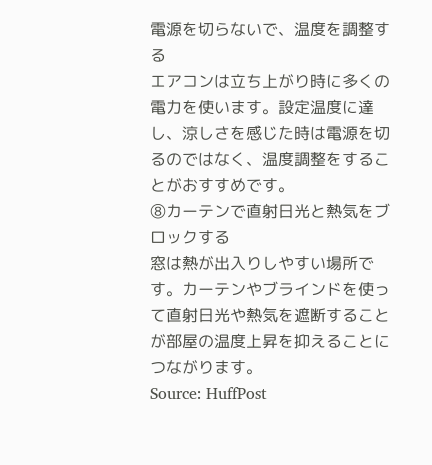電源を切らないで、温度を調整する
エアコンは立ち上がり時に多くの電力を使います。設定温度に達し、涼しさを感じた時は電源を切るのではなく、温度調整をすることがおすすめです。
⑧カーテンで直射日光と熱気をブロックする
窓は熱が出入りしやすい場所です。カーテンやブラインドを使って直射日光や熱気を遮断することが部屋の温度上昇を抑えることにつながります。
Source: HuffPost